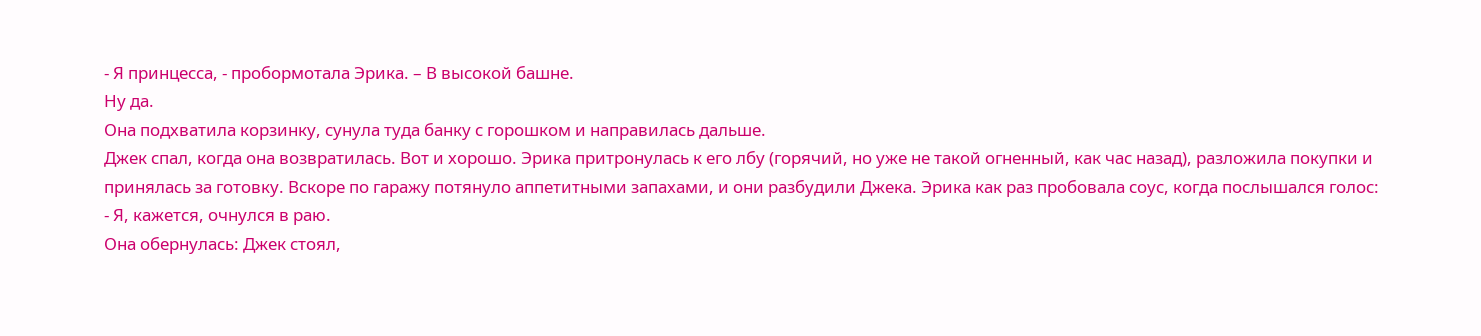- Я принцесса, - пробормотала Эрика. – В высокой башне.
Ну да.
Она подхватила корзинку, сунула туда банку с горошком и направилась дальше.
Джек спал, когда она возвратилась. Вот и хорошо. Эрика притронулась к его лбу (горячий, но уже не такой огненный, как час назад), разложила покупки и принялась за готовку. Вскоре по гаражу потянуло аппетитными запахами, и они разбудили Джека. Эрика как раз пробовала соус, когда послышался голос:
- Я, кажется, очнулся в раю.
Она обернулась: Джек стоял,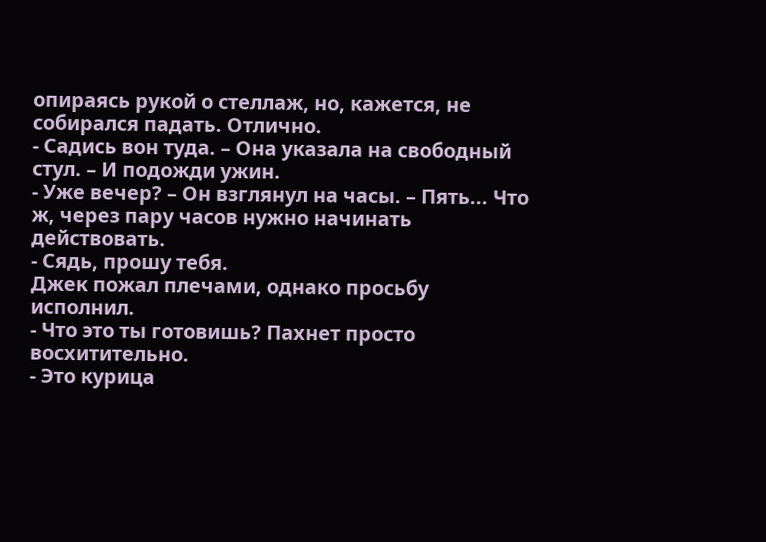опираясь рукой о стеллаж, но, кажется, не собирался падать. Отлично.
- Садись вон туда. – Она указала на свободный стул. – И подожди ужин.
- Уже вечер? – Он взглянул на часы. – Пять... Что ж, через пару часов нужно начинать действовать.
- Сядь, прошу тебя.
Джек пожал плечами, однако просьбу исполнил.
- Что это ты готовишь? Пахнет просто восхитительно.
- Это курица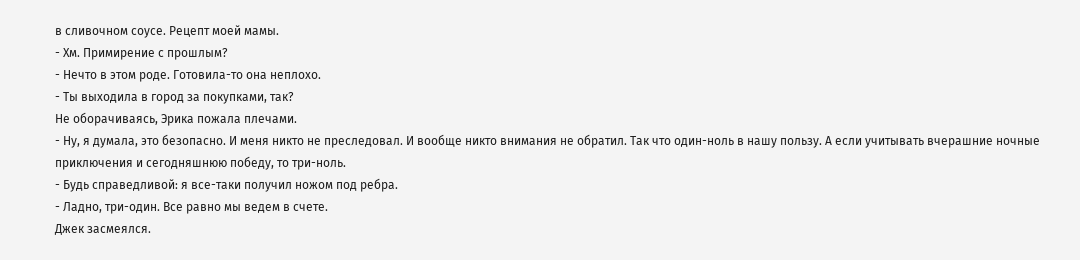в сливочном соусе. Рецепт моей мамы.
- Хм. Примирение с прошлым?
- Нечто в этом роде. Готовила-то она неплохо.
- Ты выходила в город за покупками, так?
Не оборачиваясь, Эрика пожала плечами.
- Ну, я думала, это безопасно. И меня никто не преследовал. И вообще никто внимания не обратил. Так что один-ноль в нашу пользу. А если учитывать вчерашние ночные приключения и сегодняшнюю победу, то три-ноль.
- Будь справедливой: я все-таки получил ножом под ребра.
- Ладно, три-один. Все равно мы ведем в счете.
Джек засмеялся.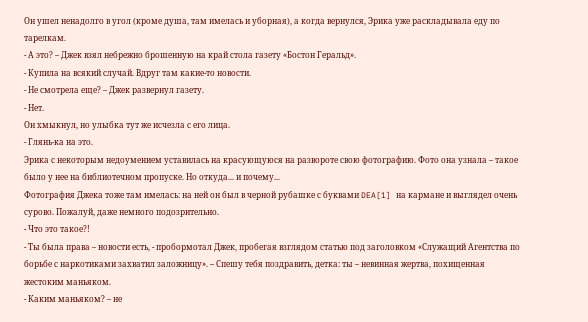Он ушел ненадолго в угол (кроме душа, там имелась и уборная), а когда вернулся, Эрика уже раскладывала еду по тарелкам.
- А это? – Джек взял небрежно брошенную на край стола газету «Бостон Геральд».
- Купила на всякий случай. Вдруг там какие-то новости.
- Не смотрела еще? – Джек развернул газету.
- Нет.
Он хмыкнул, но улыбка тут же исчезла с его лица.
- Глянь-ка на это.
Эрика с некоторым недоумением уставилась на красующуюся на развороте свою фотографию. Фото она узнала – такое было у нее на библиотечном пропуске. Но откуда... и почему...
Фотография Джека тоже там имелась: на ней он был в черной рубашке с буквами DEA[1] на кармане и выглядел очень сурово. Пожалуй, даже немного подозрительно.
- Что это такое?!
- Ты была права – новости есть, - пробормотал Джек, пробегая взглядом статью под заголовком «Служащий Агентства по борьбе с наркотиками захватил заложницу». – Спешу тебя поздравить, детка: ты – невинная жертва, похищенная жестоким маньяком.
- Каким маньяком? – не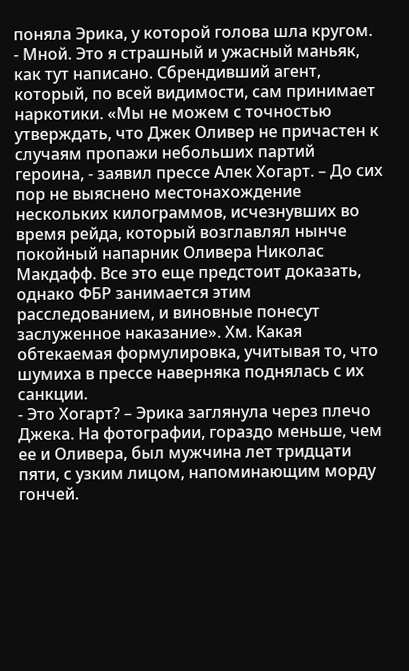поняла Эрика, у которой голова шла кругом.
- Мной. Это я страшный и ужасный маньяк, как тут написано. Сбрендивший агент, который, по всей видимости, сам принимает наркотики. «Мы не можем с точностью утверждать, что Джек Оливер не причастен к случаям пропажи небольших партий героина, - заявил прессе Алек Хогарт. – До сих пор не выяснено местонахождение нескольких килограммов, исчезнувших во время рейда, который возглавлял нынче покойный напарник Оливера Николас Макдафф. Все это еще предстоит доказать, однако ФБР занимается этим расследованием, и виновные понесут заслуженное наказание». Хм. Какая обтекаемая формулировка, учитывая то, что шумиха в прессе наверняка поднялась с их санкции.
- Это Хогарт? – Эрика заглянула через плечо Джека. На фотографии, гораздо меньше, чем ее и Оливера, был мужчина лет тридцати пяти, с узким лицом, напоминающим морду гончей.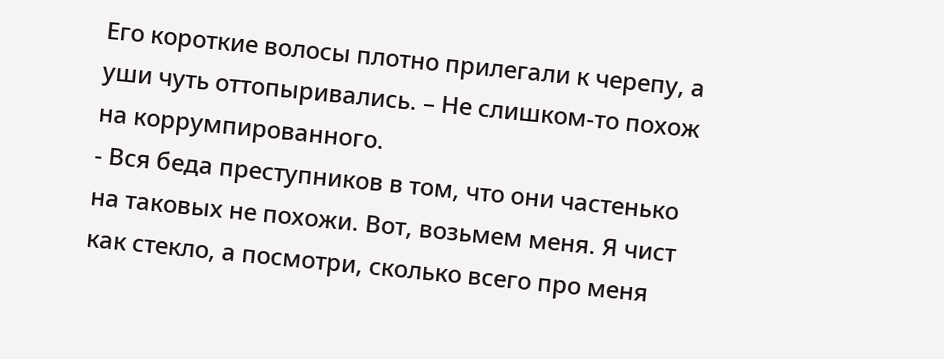Его короткие волосы плотно прилегали к черепу, а уши чуть оттопыривались. – Не слишком-то похож на коррумпированного.
- Вся беда преступников в том, что они частенько на таковых не похожи. Вот, возьмем меня. Я чист как стекло, а посмотри, сколько всего про меня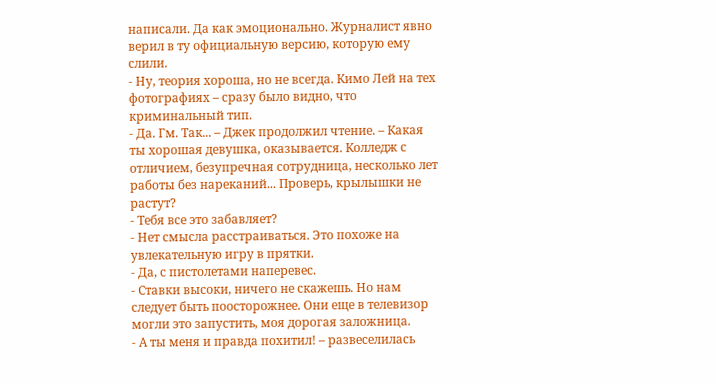написали. Да как эмоционально. Журналист явно верил в ту официальную версию, которую ему слили.
- Ну, теория хороша, но не всегда. Кимо Лей на тех фотографиях – сразу было видно, что криминальный тип.
- Да. Гм. Так... – Джек продолжил чтение. – Какая ты хорошая девушка, оказывается. Колледж с отличием, безупречная сотрудница, несколько лет работы без нареканий... Проверь, крылышки не растут?
- Тебя все это забавляет?
- Нет смысла расстраиваться. Это похоже на увлекательную игру в прятки.
- Да, с пистолетами наперевес.
- Ставки высоки, ничего не скажешь. Но нам следует быть поосторожнее. Они еще в телевизор могли это запустить, моя дорогая заложница.
- А ты меня и правда похитил! – развеселилась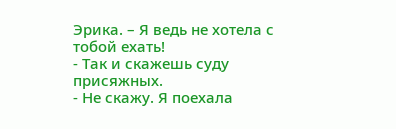Эрика. – Я ведь не хотела с тобой ехать!
- Так и скажешь суду присяжных.
- Не скажу. Я поехала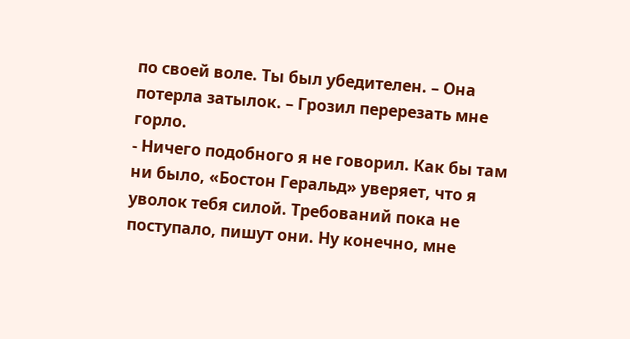по своей воле. Ты был убедителен. – Она потерла затылок. – Грозил перерезать мне горло.
- Ничего подобного я не говорил. Как бы там ни было, «Бостон Геральд» уверяет, что я уволок тебя силой. Требований пока не поступало, пишут они. Ну конечно, мне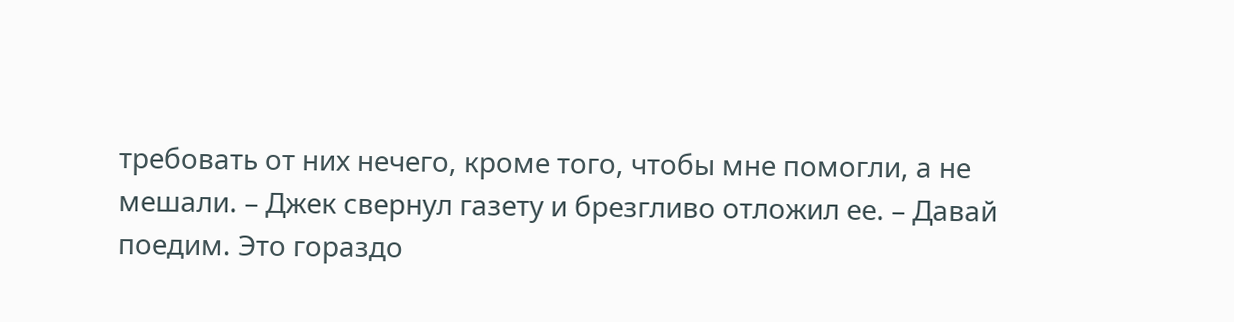требовать от них нечего, кроме того, чтобы мне помогли, а не мешали. – Джек свернул газету и брезгливо отложил ее. – Давай поедим. Это гораздо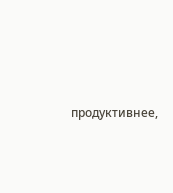продуктивнее,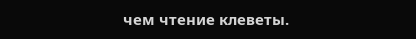чем чтение клеветы.